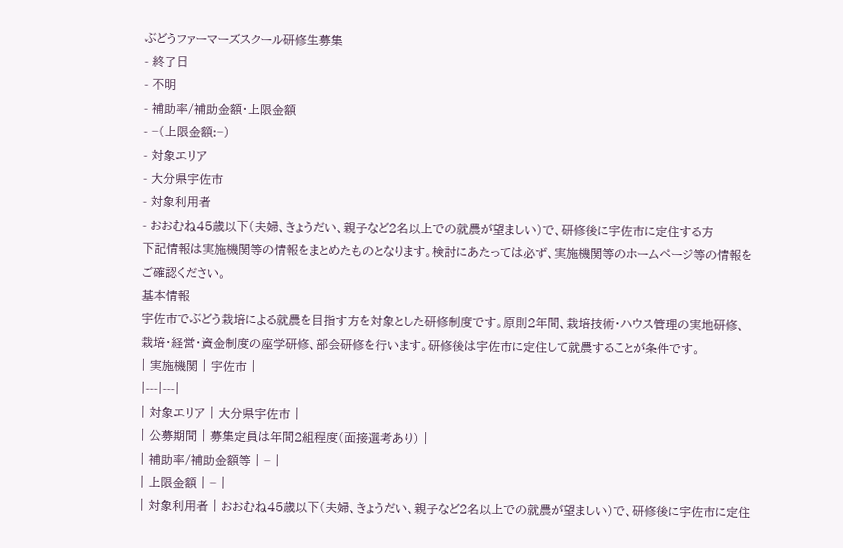ぶどうファーマーズスクール研修生募集
- 終了日
- 不明
- 補助率/補助金額・上限金額
- −(上限金額:−)
- 対象エリア
- 大分県宇佐市
- 対象利用者
- おおむね45歳以下(夫婦、きょうだい、親子など2名以上での就農が望ましい)で、研修後に宇佐市に定住する方
下記情報は実施機関等の情報をまとめたものとなります。検討にあたっては必ず、実施機関等のホームページ等の情報をご確認ください。
基本情報
宇佐市でぶどう栽培による就農を目指す方を対象とした研修制度です。原則2年間、栽培技術・ハウス管理の実地研修、栽培・経営・資金制度の座学研修、部会研修を行います。研修後は宇佐市に定住して就農することが条件です。
| 実施機関 | 宇佐市 |
|---|---|
| 対象エリア | 大分県宇佐市 |
| 公募期間 | 募集定員は年間2組程度(面接選考あり) |
| 補助率/補助金額等 | − |
| 上限金額 | − |
| 対象利用者 | おおむね45歳以下(夫婦、きょうだい、親子など2名以上での就農が望ましい)で、研修後に宇佐市に定住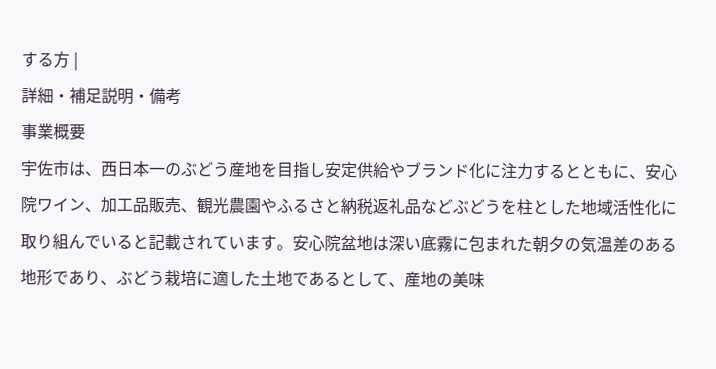する方 |
詳細・補足説明・備考
事業概要
宇佐市は、西日本一のぶどう産地を目指し安定供給やブランド化に注力するとともに、安心院ワイン、加工品販売、観光農園やふるさと納税返礼品などぶどうを柱とした地域活性化に取り組んでいると記載されています。安心院盆地は深い底霧に包まれた朝夕の気温差のある地形であり、ぶどう栽培に適した土地であるとして、産地の美味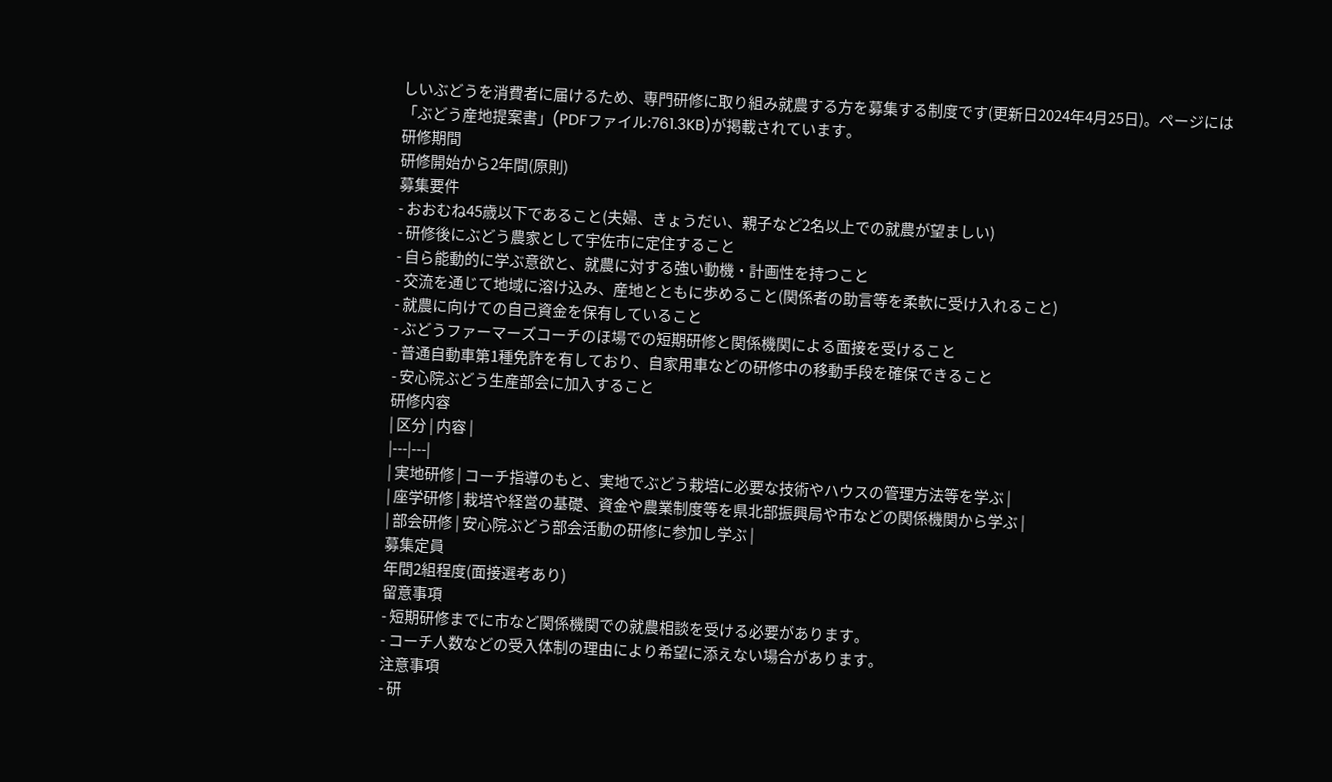しいぶどうを消費者に届けるため、専門研修に取り組み就農する方を募集する制度です(更新日2024年4月25日)。ページには「ぶどう産地提案書」(PDFファイル:761.3KB)が掲載されています。
研修期間
研修開始から2年間(原則)
募集要件
- おおむね45歳以下であること(夫婦、きょうだい、親子など2名以上での就農が望ましい)
- 研修後にぶどう農家として宇佐市に定住すること
- 自ら能動的に学ぶ意欲と、就農に対する強い動機・計画性を持つこと
- 交流を通じて地域に溶け込み、産地とともに歩めること(関係者の助言等を柔軟に受け入れること)
- 就農に向けての自己資金を保有していること
- ぶどうファーマーズコーチのほ場での短期研修と関係機関による面接を受けること
- 普通自動車第1種免許を有しており、自家用車などの研修中の移動手段を確保できること
- 安心院ぶどう生産部会に加入すること
研修内容
| 区分 | 内容 |
|---|---|
| 実地研修 | コーチ指導のもと、実地でぶどう栽培に必要な技術やハウスの管理方法等を学ぶ |
| 座学研修 | 栽培や経営の基礎、資金や農業制度等を県北部振興局や市などの関係機関から学ぶ |
| 部会研修 | 安心院ぶどう部会活動の研修に参加し学ぶ |
募集定員
年間2組程度(面接選考あり)
留意事項
- 短期研修までに市など関係機関での就農相談を受ける必要があります。
- コーチ人数などの受入体制の理由により希望に添えない場合があります。
注意事項
- 研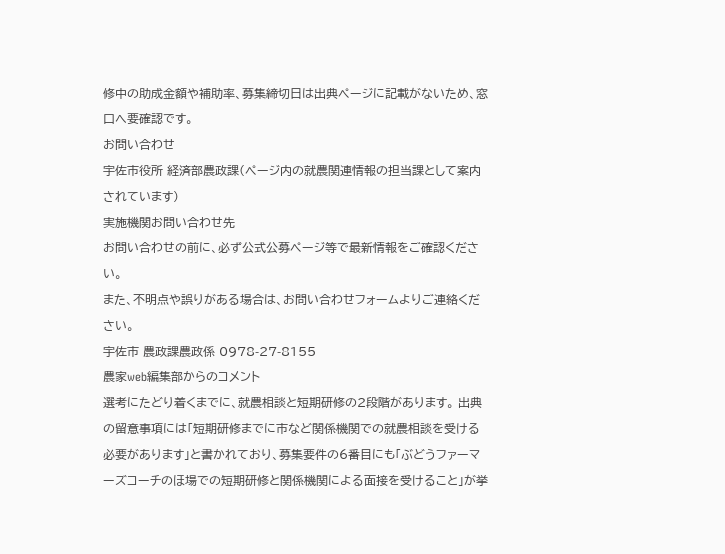修中の助成金額や補助率、募集締切日は出典ページに記載がないため、窓口へ要確認です。
お問い合わせ
宇佐市役所 経済部農政課(ページ内の就農関連情報の担当課として案内されています)
実施機関お問い合わせ先
お問い合わせの前に、必ず公式公募ページ等で最新情報をご確認ください。
また、不明点や誤りがある場合は、お問い合わせフォームよりご連絡ください。
宇佐市 農政課農政係 0978-27-8155
農家web編集部からのコメント
選考にたどり着くまでに、就農相談と短期研修の2段階があります。 出典の留意事項には「短期研修までに市など関係機関での就農相談を受ける必要があります」と書かれており、募集要件の6番目にも「ぶどうファーマーズコーチのほ場での短期研修と関係機関による面接を受けること」が挙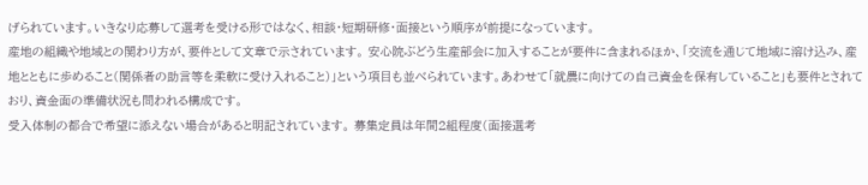げられています。いきなり応募して選考を受ける形ではなく、相談・短期研修・面接という順序が前提になっています。
産地の組織や地域との関わり方が、要件として文章で示されています。 安心院ぶどう生産部会に加入することが要件に含まれるほか、「交流を通じて地域に溶け込み、産地とともに歩めること(関係者の助言等を柔軟に受け入れること)」という項目も並べられています。あわせて「就農に向けての自己資金を保有していること」も要件とされており、資金面の準備状況も問われる構成です。
受入体制の都合で希望に添えない場合があると明記されています。 募集定員は年間2組程度(面接選考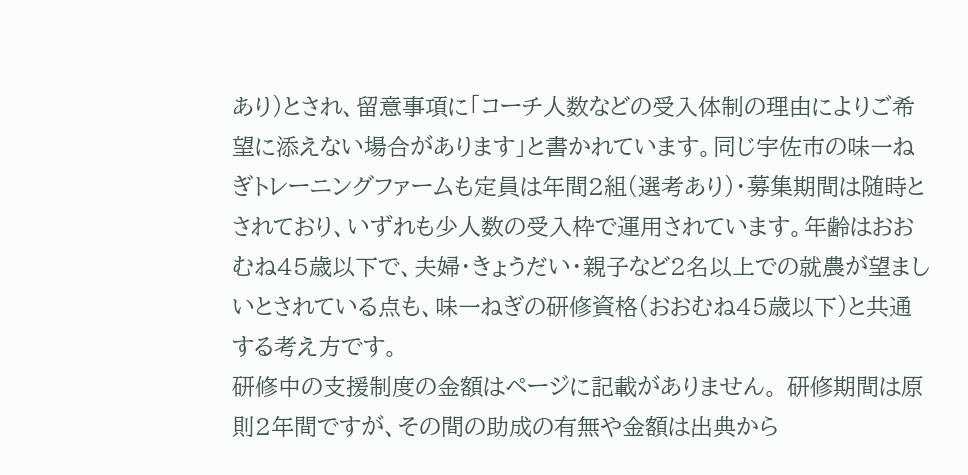あり)とされ、留意事項に「コーチ人数などの受入体制の理由によりご希望に添えない場合があります」と書かれています。同じ宇佐市の味一ねぎトレーニングファームも定員は年間2組(選考あり)・募集期間は随時とされており、いずれも少人数の受入枠で運用されています。年齢はおおむね45歳以下で、夫婦・きょうだい・親子など2名以上での就農が望ましいとされている点も、味一ねぎの研修資格(おおむね45歳以下)と共通する考え方です。
研修中の支援制度の金額はページに記載がありません。 研修期間は原則2年間ですが、その間の助成の有無や金額は出典から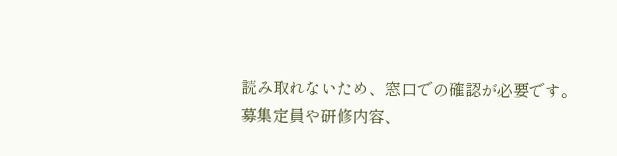読み取れないため、窓口での確認が必要です。募集定員や研修内容、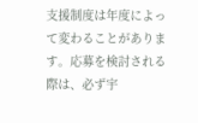支援制度は年度によって変わることがあります。応募を検討される際は、必ず宇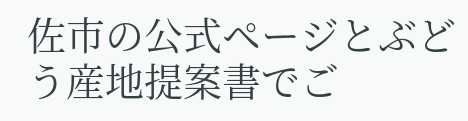佐市の公式ページとぶどう産地提案書でご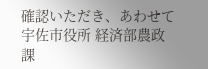確認いただき、あわせて宇佐市役所 経済部農政課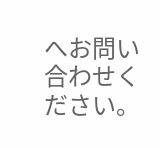へお問い合わせください。